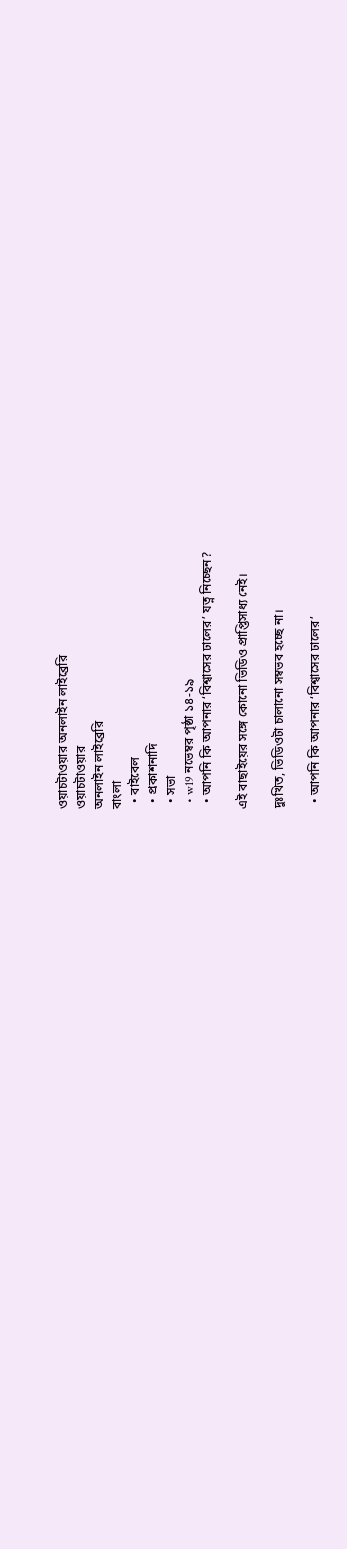ওয়াচটাওয়ার অনলাইন লাইব্রেরি
ওয়াচটাওয়ার
অনলাইন লাইব্রেরি
বাংলা
  • বাইবেল
  • প্রকাশনাদি
  • সভা
  • w19 নভেম্বর পৃষ্ঠা ১৪-১৯
  • আপনি কি আপনার ‘বিশ্বাসের ঢালের’ যত্ন নিচ্ছেন?

এই বাছাইয়ের সঙ্গে কোনো ভিডিও প্রাপ্তিসাধ্য নেই।

দুঃখিত, ভিডিওটা চালানো সম্বভব হচ্ছে না।

  • আপনি কি আপনার ‘বিশ্বাসের ঢালের’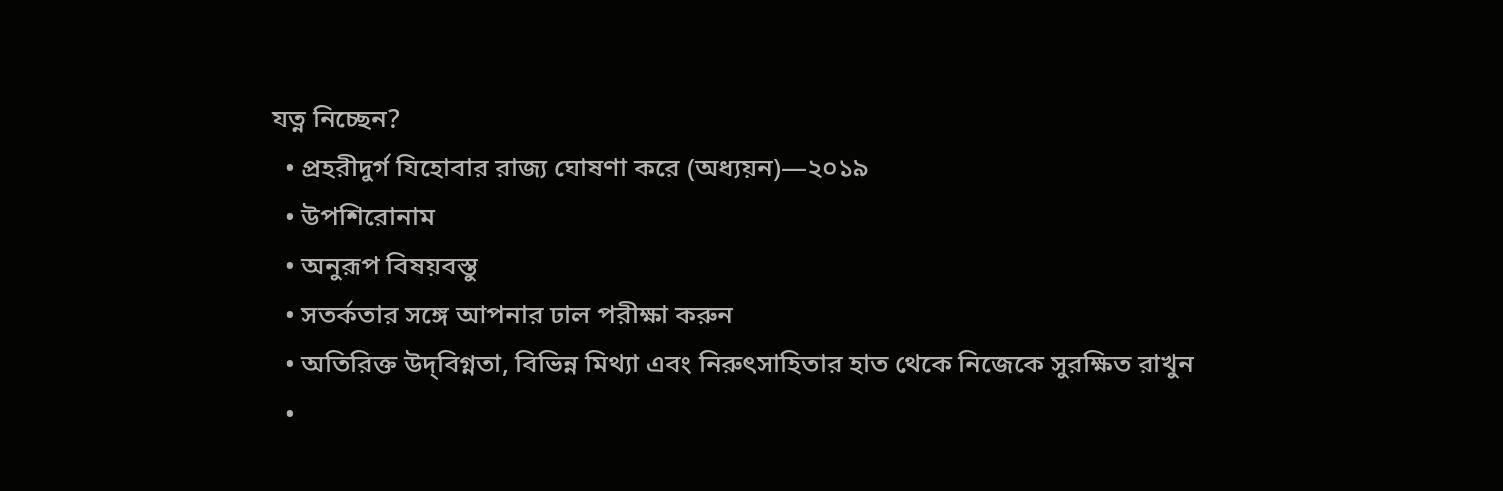যত্ন নিচ্ছেন?
  • প্রহরীদুর্গ যিহোবার রাজ্য ঘোষণা করে (অধ্যয়ন)—২০১৯
  • উপশিরোনাম
  • অনুরূপ বিষয়বস্ত‌ু
  • সতর্কতার সঙ্গে আপনার ঢাল পরীক্ষা করুন
  • অতিরিক্ত উদ্‌বিগ্নতা, বিভিন্ন মিথ্যা এবং নিরুৎসাহিতার হাত থেকে নিজেকে সুরক্ষিত রাখুন
  •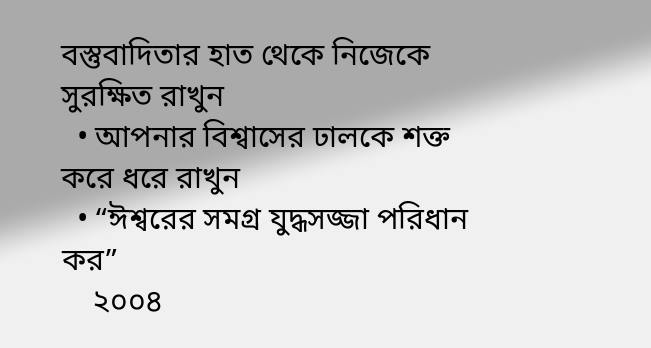বস্তুবাদিতার হাত থেকে নিজেকে সুরক্ষিত রাখুন
  • আপনার বিশ্বাসের ঢালকে শক্ত করে ধরে রাখুন
  • “ঈশ্বরের সমগ্র যুদ্ধসজ্জা পরিধান কর”
    ২০০৪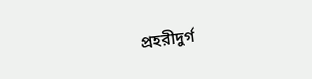প্রহরীদুর্গ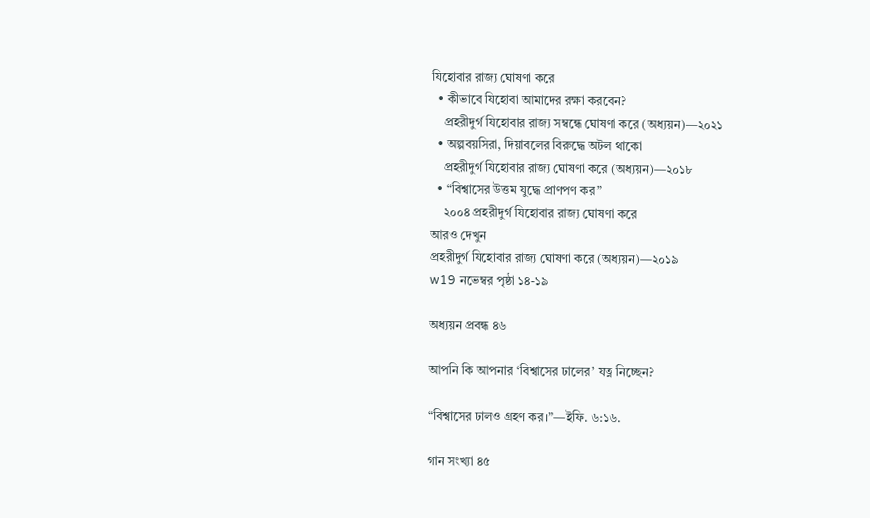যিহোবার রাজ্য ঘোষণা করে
  • কীভাবে যিহোবা আমাদের রক্ষা করবেন?
    প্রহরীদুর্গ যিহোবার রাজ্য সম্বন্ধে ঘোষণা করে (অধ্যয়ন)—২০২১
  • অল্পবয়সিরা, দিয়াবলের বিরুদ্ধে অটল থাকো
    প্রহরীদুর্গ যিহোবার রাজ্য ঘোষণা করে (অধ্যয়ন)—২০১৮
  • “বিশ্বাসের উত্তম যুদ্ধে প্রাণপণ কর”
    ২০০৪ প্রহরীদুর্গ যিহোবার রাজ্য ঘোষণা করে
আরও দেখুন
প্রহরীদুর্গ যিহোবার রাজ্য ঘোষণা করে (অধ্যয়ন)—২০১৯
w19 নভেম্বর পৃষ্ঠা ১৪-১৯

অধ্যয়ন প্রবন্ধ ৪৬

আপনি কি আপনার ‘বিশ্বাসের ঢালের’ যত্ন নিচ্ছেন?

“বিশ্বাসের ঢালও গ্রহণ কর।”—ইফি. ৬:১৬.

গান সংখ্যা ৪৫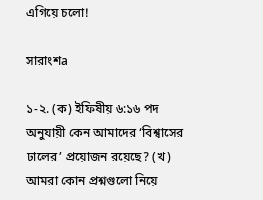এগিয়ে চলো!

সারাংশa

১-২. (ক) ইফিষীয় ৬:১৬ পদ অনুযায়ী কেন আমাদের ‘বিশ্বাসের ঢালের’ প্রয়োজন রয়েছে? (খ) আমরা কোন প্রশ্নগুলো নিয়ে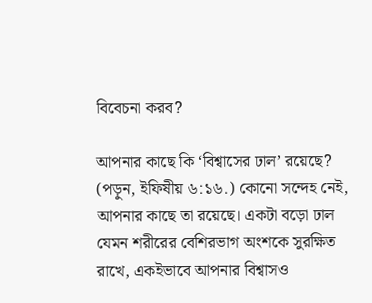বিবেচনা করব?

আপনার কাছে কি ‘বিশ্বাসের ঢাল’ রয়েছে? (পড়ুন, ইফিষীয় ৬:১৬.) কোনো সন্দেহ নেই, আপনার কাছে তা রয়েছে। একটা বড়ো ঢাল যেমন শরীরের বেশিরভাগ অংশকে সুরক্ষিত রাখে, একইভাবে আপনার বিশ্বাসও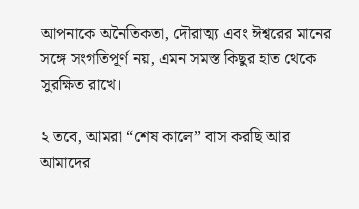আপনাকে অনৈতিকতা, দৌরাত্ম্য এবং ঈশ্বরের মানের সঙ্গে সংগতিপূর্ণ নয়, এমন সমস্ত কিছুর হাত থেকে সুরক্ষিত রাখে।

২ তবে, আমরা “শেষ কালে” বাস করছি আর আমাদের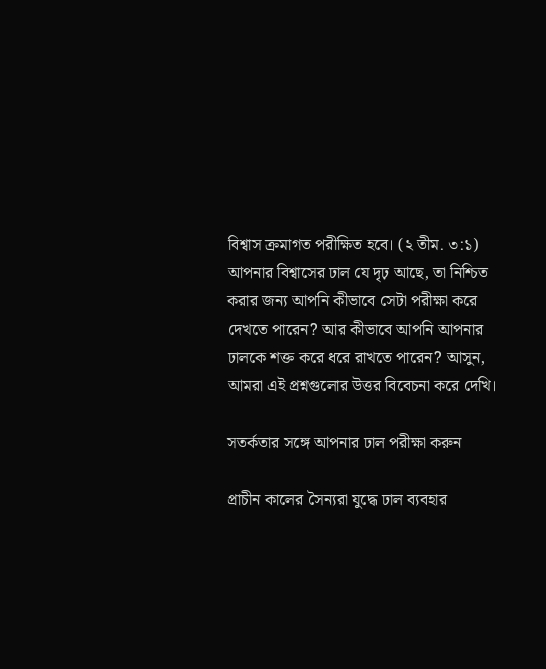বিশ্বাস ক্রমাগত পরীক্ষিত হবে। (২ তীম. ৩:১) আপনার বিশ্বাসের ঢাল যে দৃঢ় আছে, তা নিশ্চিত করার জন্য আপনি কীভাবে সেটা পরীক্ষা করে দেখতে পারেন? আর কীভাবে আপনি আপনার ঢালকে শক্ত করে ধরে রাখতে পারেন? আসুন, আমরা এই প্রশ্নগুলোর উত্তর বিবেচনা করে দেখি।

সতর্কতার সঙ্গে আপনার ঢাল পরীক্ষা করুন

প্রাচীন কালের সৈন্যরা যুদ্ধে ঢাল ব্যবহার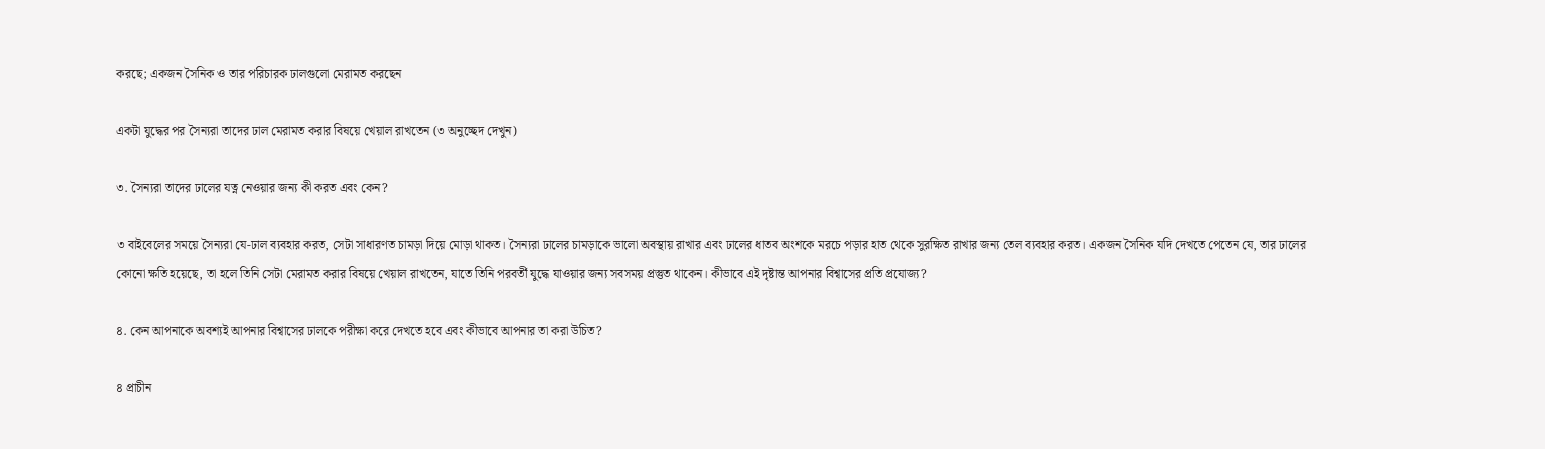করছে; একজন সৈনিক ও তার পরিচারক ঢালগুলো মেরামত করছেন

একটা যুদ্ধের পর সৈন্যরা তাদের ঢাল মেরামত করার বিষয়ে খেয়াল রাখতেন (৩ অনুচ্ছেদ দেখুন)

৩. সৈন্যরা তাদের ঢালের যত্ন নেওয়ার জন্য কী করত এবং কেন?

৩ বাইবেলের সময়ে সৈন্যরা যে-ঢাল ব্যবহার করত, সেটা সাধারণত চামড়া দিয়ে মোড়া থাকত। সৈন্যরা ঢালের চামড়াকে ভালো অবস্থায় রাখার এবং ঢালের ধাতব অংশকে মরচে পড়ার হাত থেকে সুরক্ষিত রাখার জন্য তেল ব্যবহার করত। একজন সৈনিক যদি দেখতে পেতেন যে, তার ঢালের কোনো ক্ষতি হয়েছে, তা হলে তিনি সেটা মেরামত করার বিষয়ে খেয়াল রাখতেন, যাতে তিনি পরবর্তী যুদ্ধে যাওয়ার জন্য সবসময় প্রস্তুত থাকেন। কীভাবে এই দৃষ্টান্ত আপনার বিশ্বাসের প্রতি প্রযোজ্য?

৪. কেন আপনাকে অবশ্যই আপনার বিশ্বাসের ঢালকে পরীক্ষা করে দেখতে হবে এবং কীভাবে আপনার তা করা উচিত?

৪ প্রাচীন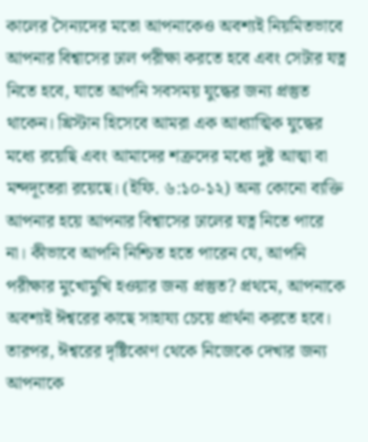কালের সৈন্যদের মতো আপনাকেও অবশ্যই নিয়মিতভাবে আপনার বিশ্বাসের ঢাল পরীক্ষা করতে হবে এবং সেটার যত্ন নিতে হবে, যাতে আপনি সবসময় যুদ্ধের জন্য প্রস্তুত থাকেন। খ্রিস্টান হিসেবে আমরা এক আধ্যাত্মিক যুদ্ধের মধ্যে রয়েছি এবং আমাদের শত্রুদের মধ্যে দুষ্ট আত্মা বা মন্দদূতেরা রয়েছে। (ইফি. ৬:১০-১২) অন্য কোনো ব্যক্তি আপনার হয়ে আপনার বিশ্বাসের ঢালের যত্ন নিতে পারে না। কীভাবে আপনি নিশ্চিত হতে পারেন যে, আপনি পরীক্ষার মুখোমুখি হওয়ার জন্য প্রস্তুত? প্রথমে, আপনাকে অবশ্যই ঈশ্বরের কাছে সাহায্য চেয়ে প্রার্থনা করতে হবে। তারপর, ঈশ্বরের দৃষ্টিকোণ থেকে নিজেকে দেখার জন্য আপনাকে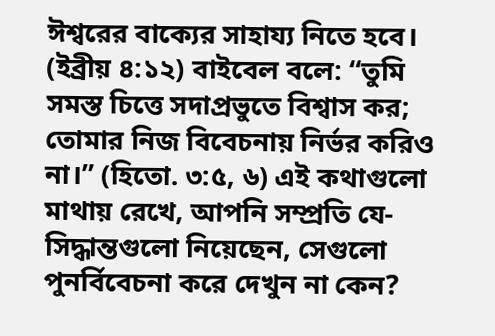ঈশ্বরের বাক্যের সাহায্য নিতে হবে। (ইব্রীয় ৪:১২) বাইবেল বলে: “তুমি সমস্ত চিত্তে সদাপ্রভুতে বিশ্বাস কর; তোমার নিজ বিবেচনায় নির্ভর করিও না।” (হিতো. ৩:৫, ৬) এই কথাগুলো মাথায় রেখে, আপনি সম্প্রতি যে-সিদ্ধান্তগুলো নিয়েছেন, সেগুলো পুনর্বিবেচনা করে দেখুন না কেন?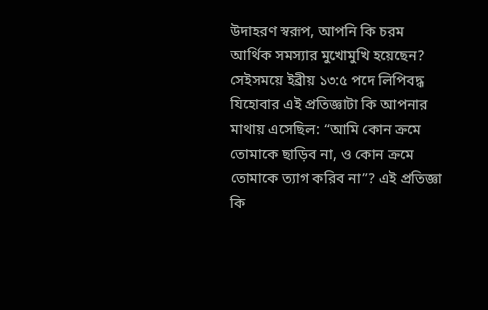উদাহরণ স্বরূপ, আপনি কি চরম আর্থিক সমস্যার মুখোমুখি হয়েছেন? সেইসময়ে ইব্রীয় ১৩:৫ পদে লিপিবদ্ধ যিহোবার এই প্রতিজ্ঞাটা কি আপনার মাথায় এসেছিল: “আমি কোন ক্রমে তোমাকে ছাড়িব না, ও কোন ক্রমে তোমাকে ত্যাগ করিব না”? এই প্রতিজ্ঞা কি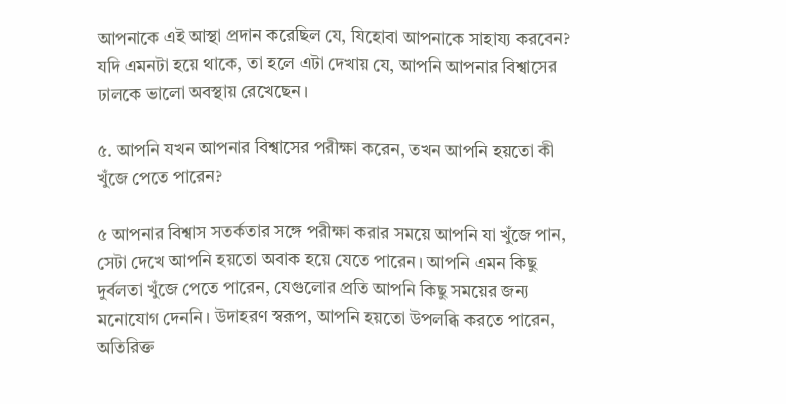আপনাকে এই আস্থা প্রদান করেছিল যে, যিহোবা আপনাকে সাহায্য করবেন? যদি এমনটা হয়ে থাকে, তা হলে এটা দেখায় যে, আপনি আপনার বিশ্বাসের ঢালকে ভালো অবস্থায় রেখেছেন।

৫. আপনি যখন আপনার বিশ্বাসের পরীক্ষা করেন, তখন আপনি হয়তো কী খুঁজে পেতে পারেন?

৫ আপনার বিশ্বাস সতর্কতার সঙ্গে পরীক্ষা করার সময়ে আপনি যা খুঁজে পান, সেটা দেখে আপনি হয়তো অবাক হয়ে যেতে পারেন। আপনি এমন কিছু দুর্বলতা খুঁজে পেতে পারেন, যেগুলোর প্রতি আপনি কিছু সময়ের জন্য মনোযোগ দেননি। উদাহরণ স্বরূপ, আপনি হয়তো উপলব্ধি করতে পারেন, অতিরিক্ত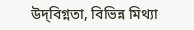উদ্‌বিগ্নতা, বিভিন্ন মিথ্যা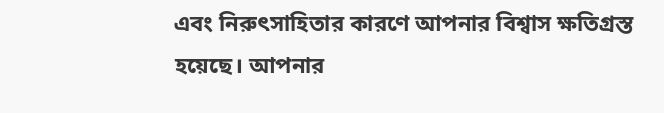এবং নিরুৎসাহিতার কারণে আপনার বিশ্বাস ক্ষতিগ্রস্ত হয়েছে। আপনার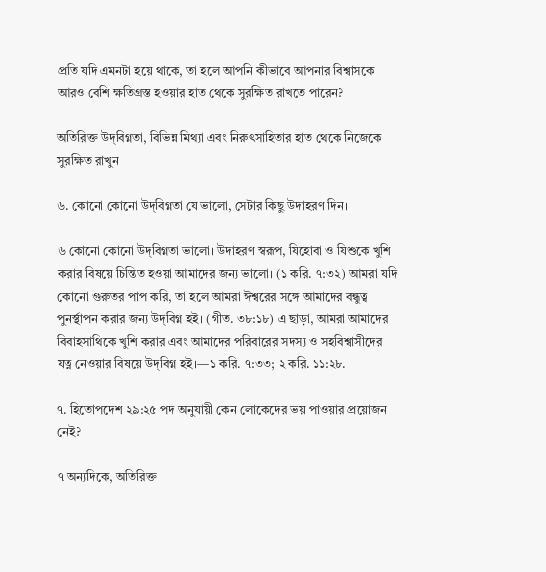প্রতি যদি এমনটা হয়ে থাকে, তা হলে আপনি কীভাবে আপনার বিশ্বাসকে আরও বেশি ক্ষতিগ্রস্ত হওয়ার হাত থেকে সুরক্ষিত রাখতে পারেন?

অতিরিক্ত উদ্‌বিগ্নতা, বিভিন্ন মিথ্যা এবং নিরুৎসাহিতার হাত থেকে নিজেকে সুরক্ষিত রাখুন

৬. কোনো কোনো উদ্‌বিগ্নতা যে ভালো, সেটার কিছু উদাহরণ দিন।

৬ কোনো কোনো উদ্‌বিগ্নতা ভালো। উদাহরণ স্বরূপ, যিহোবা ও যিশুকে খুশি করার বিষয়ে চিন্তিত হওয়া আমাদের জন্য ভালো। (১ করি. ৭:৩২) আমরা যদি কোনো গুরুতর পাপ করি, তা হলে আমরা ঈশ্বরের সঙ্গে আমাদের বন্ধুত্ব পুনর্স্থাপন করার জন্য উদ্‌বিগ্ন হই। (গীত. ৩৮:১৮) এ ছাড়া, আমরা আমাদের বিবাহসাথিকে খুশি করার এবং আমাদের পরিবারের সদস্য ও সহবিশ্বাসীদের যত্ন নেওয়ার বিষয়ে উদ্‌বিগ্ন হই।—১ করি. ৭:৩৩; ২ করি. ১১:২৮.

৭. হিতোপদেশ ২৯:২৫ পদ অনুযায়ী কেন লোকেদের ভয় পাওয়ার প্রয়োজন নেই?

৭ অন্যদিকে, অতিরিক্ত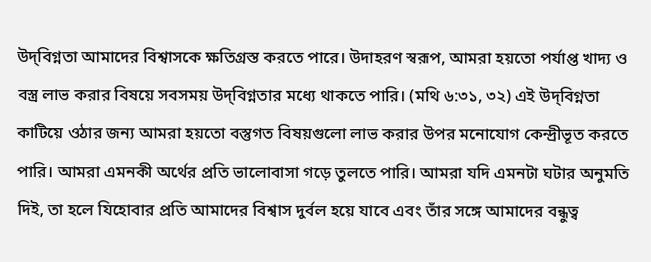উদ্‌বিগ্নতা আমাদের বিশ্বাসকে ক্ষতিগ্রস্ত করতে পারে। উদাহরণ স্বরূপ, আমরা হয়তো পর্যাপ্ত খাদ্য ও বস্ত্র লাভ করার বিষয়ে সবসময় উদ্‌বিগ্নতার মধ্যে থাকতে পারি। (মথি ৬:৩১, ৩২) এই উদ্‌বিগ্নতা কাটিয়ে ওঠার জন্য আমরা হয়তো বস্তুগত বিষয়গুলো লাভ করার উপর মনোযোগ কেন্দ্রীভূত করতে পারি। আমরা এমনকী অর্থের প্রতি ভালোবাসা গড়ে তুলতে পারি। আমরা যদি এমনটা ঘটার অনুমতি দিই, তা হলে যিহোবার প্রতি আমাদের বিশ্বাস দুর্বল হয়ে যাবে এবং তাঁর সঙ্গে আমাদের বন্ধুত্ব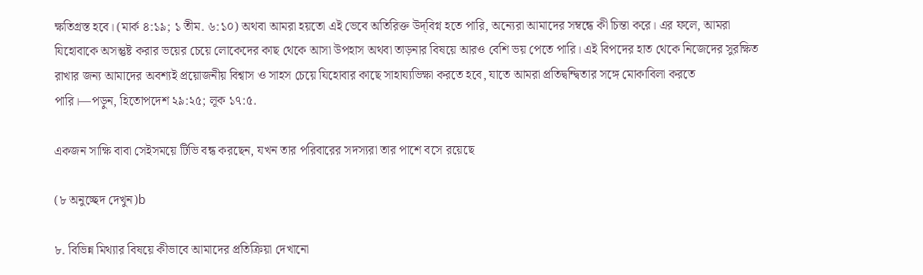ক্ষতিগ্রস্ত হবে। (মার্ক ৪:১৯; ১ তীম. ৬:১০) অথবা আমরা হয়তো এই ভেবে অতিরিক্ত উদ্‌বিগ্ন হতে পারি, অন্যেরা আমাদের সম্বন্ধে কী চিন্তা করে। এর ফলে, আমরা যিহোবাকে অসন্তুষ্ট করার ভয়ের চেয়ে লোকেদের কাছ থেকে আসা উপহাস অথবা তাড়নার বিষয়ে আরও বেশি ভয় পেতে পারি। এই বিপদের হাত থেকে নিজেদের সুরক্ষিত রাখার জন্য আমাদের অবশ্যই প্রয়োজনীয় বিশ্বাস ও সাহস চেয়ে যিহোবার কাছে সাহায্যভিক্ষা করতে হবে, যাতে আমরা প্রতিদ্বন্দ্বিতার সঙ্গে মোকাবিলা করতে পারি।—পড়ুন, হিতোপদেশ ২৯:২৫; লূক ১৭:৫.

একজন সাক্ষি বাবা সেইসময়ে টিভি বন্ধ করছেন, যখন তার পরিবারের সদস্যরা তার পাশে বসে রয়েছে

(৮ অনুচ্ছেদ দেখুন)b

৮. বিভিন্ন মিথ্যার বিষয়ে কীভাবে আমাদের প্রতিক্রিয়া দেখানো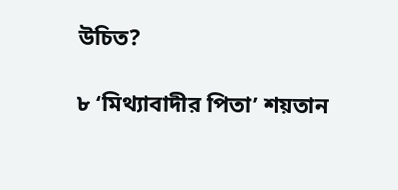উচিত?

৮ ‘মিথ্যাবাদীর পিতা’ শয়তান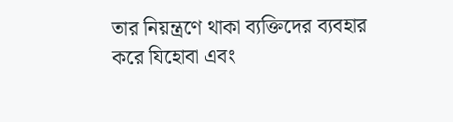তার নিয়ন্ত্রণে থাকা ব্যক্তিদের ব্যবহার করে যিহোবা এবং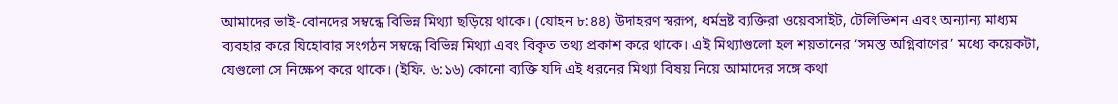আমাদের ভাই-বোনদের সম্বন্ধে বিভিন্ন মিথ্যা ছড়িয়ে থাকে। (যোহন ৮:৪৪) উদাহরণ স্বরূপ, ধর্মভ্রষ্ট ব্যক্তিরা ওয়েবসাইট, টেলিভিশন এবং অন্যান্য মাধ্যম ব্যবহার করে যিহোবার সংগঠন সম্বন্ধে বিভিন্ন মিথ্যা এবং বিকৃত তথ্য প্রকাশ করে থাকে। এই মিথ্যাগুলো হল শয়তানের ‘সমস্ত অগ্নিবাণের’ মধ্যে কয়েকটা, যেগুলো সে নিক্ষেপ করে থাকে। (ইফি. ৬:১৬) কোনো ব্যক্তি যদি এই ধরনের মিথ্যা বিষয় নিয়ে আমাদের সঙ্গে কথা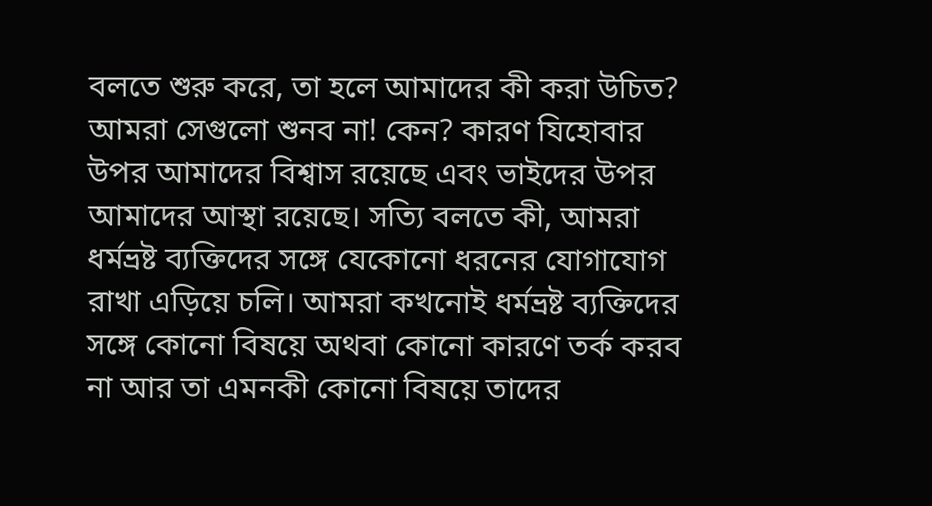বলতে শুরু করে, তা হলে আমাদের কী করা উচিত? আমরা সেগুলো শুনব না! কেন? কারণ যিহোবার উপর আমাদের বিশ্বাস রয়েছে এবং ভাইদের উপর আমাদের আস্থা রয়েছে। সত্যি বলতে কী, আমরা ধর্মভ্রষ্ট ব্যক্তিদের সঙ্গে যেকোনো ধরনের যোগাযোগ রাখা এড়িয়ে চলি। আমরা কখনোই ধর্মভ্রষ্ট ব্যক্তিদের সঙ্গে কোনো বিষয়ে অথবা কোনো কারণে তর্ক করব না আর তা এমনকী কোনো বিষয়ে তাদের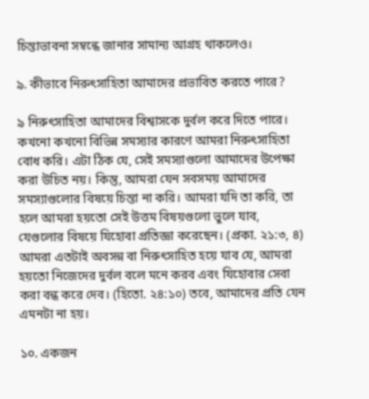চিন্তাভাবনা সম্বন্ধে জানার সামান্য আগ্রহ থাকলেও।

৯. কীভাবে নিরুৎসাহিতা আমাদের প্রভাবিত করতে পারে?

৯ নিরুৎসাহিতা আমাদের বিশ্বাসকে দুর্বল করে দিতে পারে। কখনো কখনো বিভিন্ন সমস্যার কারণে আমরা নিরুৎসাহিতা বোধ করি। এটা ঠিক যে, সেই সমস্যাগুলো আমাদের উপেক্ষা করা উচিত নয়। কিন্তু, আমরা যেন সবসময় আমাদের সমস্যাগুলোর বিষয়ে চিন্তা না করি। আমরা যদি তা করি, তা হলে আমরা হয়তো সেই উত্তম বিষয়গুলো ভুলে যাব, যেগুলোর বিষয়ে যিহোবা প্রতিজ্ঞা করেছেন। (প্রকা. ২১:৩, ৪) আমরা এতটাই অবসন্ন বা নিরুৎসাহিত হয়ে যাব যে, আমরা হয়তো নিজেদের দুর্বল বলে মনে করব এবং যিহোবার সেবা করা বন্ধ করে দেব। (হিতো. ২৪:১০) তবে, আমাদের প্রতি যেন এমনটা না হয়।

১০. একজন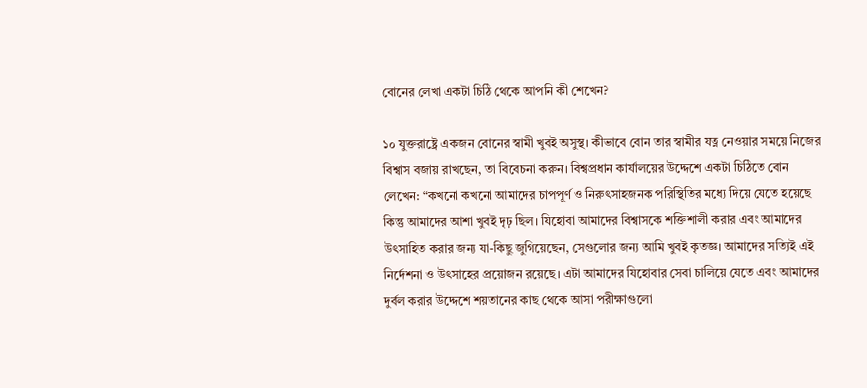বোনের লেখা একটা চিঠি থেকে আপনি কী শেখেন?

১০ যুক্তরাষ্ট্রে একজন বোনের স্বামী খুবই অসুস্থ। কীভাবে বোন তার স্বামীর যত্ন নেওয়ার সময়ে নিজের বিশ্বাস বজায় রাখছেন, তা বিবেচনা করুন। বিশ্বপ্রধান কার্যালয়ের উদ্দেশে একটা চিঠিতে বোন লেখেন: “কখনো কখনো আমাদের চাপপূর্ণ ও নিরুৎসাহজনক পরিস্থিতির মধ্যে দিয়ে যেতে হয়েছে কিন্তু আমাদের আশা খুবই দৃঢ় ছিল। যিহোবা আমাদের বিশ্বাসকে শক্তিশালী করার এবং আমাদের উৎসাহিত করার জন্য যা-কিছু জুগিয়েছেন, সেগুলোর জন্য আমি খুবই কৃতজ্ঞ। আমাদের সত্যিই এই নির্দেশনা ও উৎসাহের প্রয়োজন রয়েছে। এটা আমাদের যিহোবার সেবা চালিয়ে যেতে এবং আমাদের দুর্বল করার উদ্দেশে শয়তানের কাছ থেকে আসা পরীক্ষাগুলো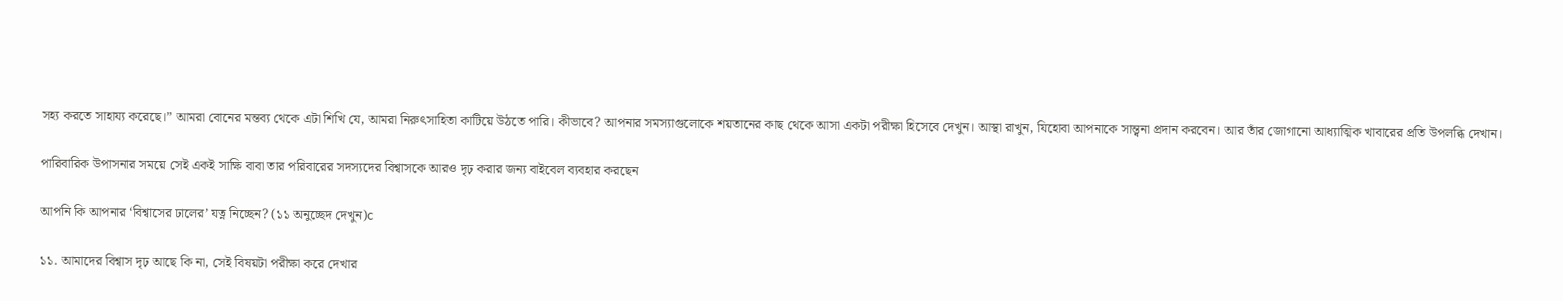সহ্য করতে সাহায্য করেছে।” আমরা বোনের মন্তব্য থেকে এটা শিখি যে, আমরা নিরুৎসাহিতা কাটিয়ে উঠতে পারি। কীভাবে? আপনার সমস্যাগুলোকে শয়তানের কাছ থেকে আসা একটা পরীক্ষা হিসেবে দেখুন। আস্থা রাখুন, যিহোবা আপনাকে সান্ত্বনা প্রদান করবেন। আর তাঁর জোগানো আধ্যাত্মিক খাবারের প্রতি উপলব্ধি দেখান।

পারিবারিক উপাসনার সময়ে সেই একই সাক্ষি বাবা তার পরিবারের সদস্যদের বিশ্বাসকে আরও দৃঢ় করার জন্য বাইবেল ব্যবহার করছেন

আপনি কি আপনার ‘বিশ্বাসের ঢালের’ যত্ন নিচ্ছেন? (১১ অনুচ্ছেদ দেখুন)c

১১. আমাদের বিশ্বাস দৃঢ় আছে কি না, সেই বিষয়টা পরীক্ষা করে দেখার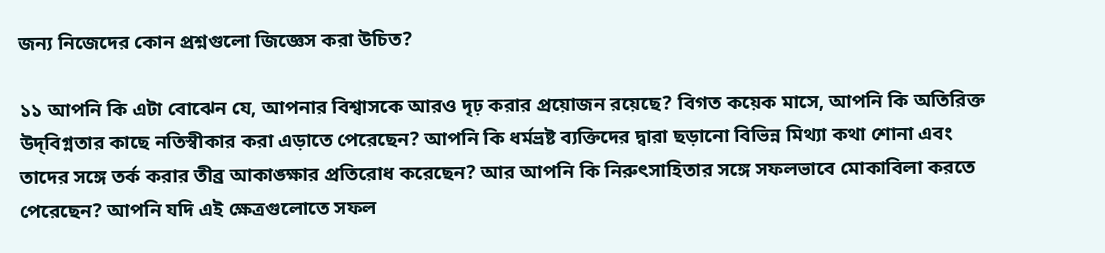জন্য নিজেদের কোন প্রশ্নগুলো জিজ্ঞেস করা উচিত?

১১ আপনি কি এটা বোঝেন যে, আপনার বিশ্বাসকে আরও দৃঢ় করার প্রয়োজন রয়েছে? বিগত কয়েক মাসে, আপনি কি অতিরিক্ত উদ্‌বিগ্নতার কাছে নতিস্বীকার করা এড়াতে পেরেছেন? আপনি কি ধর্মভ্রষ্ট ব্যক্তিদের দ্বারা ছড়ানো বিভিন্ন মিথ্যা কথা শোনা এবং তাদের সঙ্গে তর্ক করার তীব্র আকাঙ্ক্ষার প্রতিরোধ করেছেন? আর আপনি কি নিরুৎসাহিতার সঙ্গে সফলভাবে মোকাবিলা করতে পেরেছেন? আপনি যদি এই ক্ষেত্রগুলোতে সফল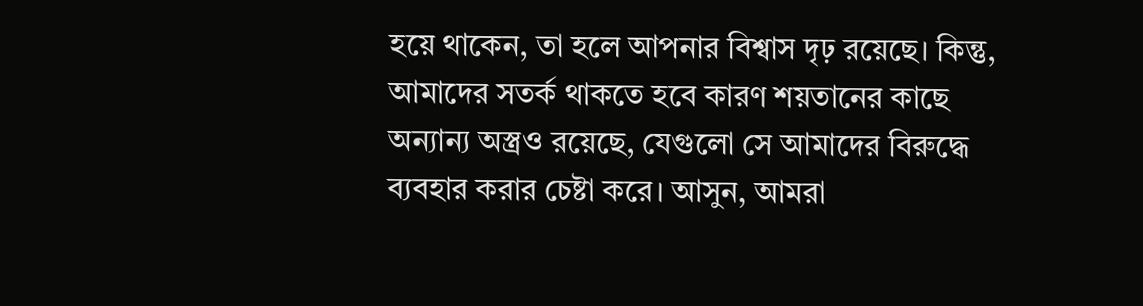হয়ে থাকেন, তা হলে আপনার বিশ্বাস দৃঢ় রয়েছে। কিন্তু, আমাদের সতর্ক থাকতে হবে কারণ শয়তানের কাছে অন্যান্য অস্ত্রও রয়েছে, যেগুলো সে আমাদের বিরুদ্ধে ব্যবহার করার চেষ্টা করে। আসুন, আমরা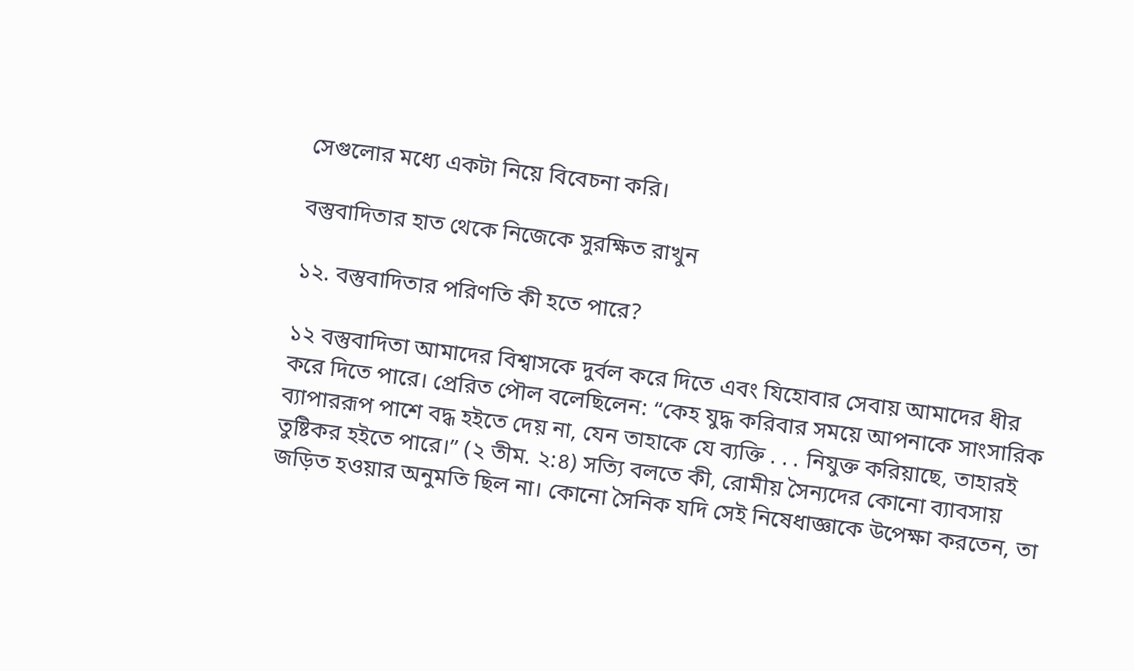সেগুলোর মধ্যে একটা নিয়ে বিবেচনা করি।

বস্তুবাদিতার হাত থেকে নিজেকে সুরক্ষিত রাখুন

১২. বস্তুবাদিতার পরিণতি কী হতে পারে?

১২ বস্তুবাদিতা আমাদের বিশ্বাসকে দুর্বল করে দিতে এবং যিহোবার সেবায় আমাদের ধীর করে দিতে পারে। প্রেরিত পৌল বলেছিলেন: “কেহ যুদ্ধ করিবার সময়ে আপনাকে সাংসারিক ব্যাপাররূপ পাশে বদ্ধ হইতে দেয় না, যেন তাহাকে যে ব্যক্তি . . . নিযুক্ত করিয়াছে, তাহারই তুষ্টিকর হইতে পারে।” (২ তীম. ২:৪) সত্যি বলতে কী, রোমীয় সৈন্যদের কোনো ব্যাবসায় জড়িত হওয়ার অনুমতি ছিল না। কোনো সৈনিক যদি সেই নিষেধাজ্ঞাকে উপেক্ষা করতেন, তা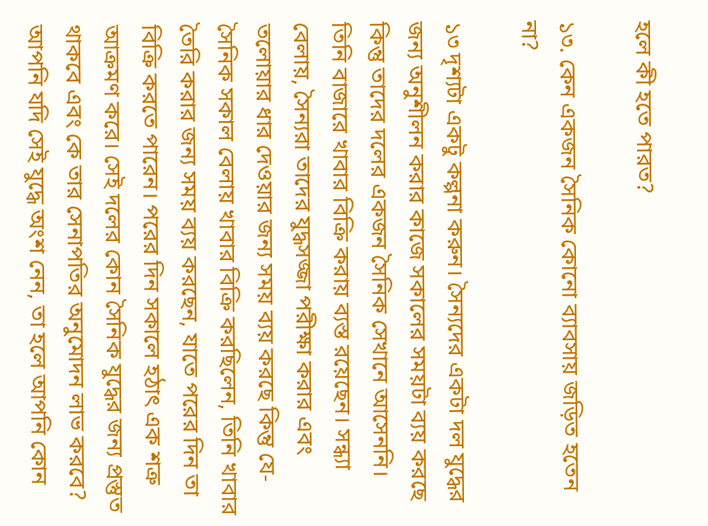হলে কী হতে পারত?

১৩. কেন একজন সৈনিক কোনো ব্যাবসায় জড়িত হতেন না?

১৩ দৃশ্যটা একটু কল্পনা করুন। সৈন্যদের একটা দল যুদ্ধের জন্য অনুশীলন করার কাজে সকালের সময়টা ব্যয় করছে কিন্তু তাদের দলের একজন সৈনিক সেখানে আসেননি। তিনি বাজারে খাবার বিক্রি করায় ব্যস্ত রয়েছেন। সন্ধ্যা বেলায়, সৈন্যরা তাদের যুদ্ধসজ্জা পরীক্ষা করার এবং তলোয়ার ধার দেওয়ার জন্য সময় ব্যয় করছে কিন্তু যে-সৈনিক সকাল বেলায় খাবার বিক্রি করছিলেন, তিনি খাবার তৈরি করার জন্য সময় ব্যয় করছেন, যাতে পরের দিন তা বিক্রি করতে পারেন। পরের দিন সকালে হঠাৎ এক শত্রু আক্রমণ করে। সেই দলের কোন সৈনিক যুদ্ধের জন্য প্রস্তুত থাকবে এবং কে তার সেনাপতির অনুমোদন লাভ করবে? আপনি যদি সেই যুদ্ধে অংশ নেন, তা হলে আপনি কোন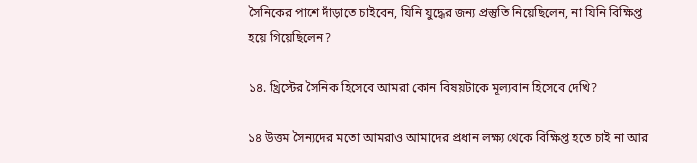সৈনিকের পাশে দাঁড়াতে চাইবেন, যিনি যুদ্ধের জন্য প্রস্তুতি নিয়েছিলেন, না যিনি বিক্ষিপ্ত হয়ে গিয়েছিলেন?

১৪. খ্রিস্টের সৈনিক হিসেবে আমরা কোন বিষয়টাকে মূল্যবান হিসেবে দেখি?

১৪ উত্তম সৈন্যদের মতো আমরাও আমাদের প্রধান লক্ষ্য থেকে বিক্ষিপ্ত হতে চাই না আর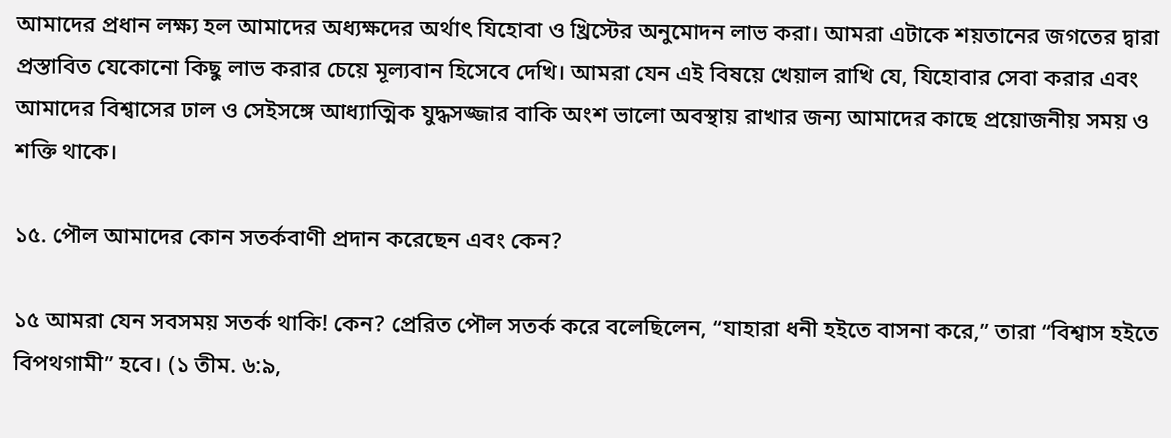আমাদের প্রধান লক্ষ্য হল আমাদের অধ্যক্ষদের অর্থাৎ যিহোবা ও খ্রিস্টের অনুমোদন লাভ করা। আমরা এটাকে শয়তানের জগতের দ্বারা প্রস্তাবিত যেকোনো কিছু লাভ করার চেয়ে মূল্যবান হিসেবে দেখি। আমরা যেন এই বিষয়ে খেয়াল রাখি যে, যিহোবার সেবা করার এবং আমাদের বিশ্বাসের ঢাল ও সেইসঙ্গে আধ্যাত্মিক যুদ্ধসজ্জার বাকি অংশ ভালো অবস্থায় রাখার জন্য আমাদের কাছে প্রয়োজনীয় সময় ও শক্তি থাকে।

১৫. পৌল আমাদের কোন সতর্কবাণী প্রদান করেছেন এবং কেন?

১৫ আমরা যেন সবসময় সতর্ক থাকি! কেন? প্রেরিত পৌল সতর্ক করে বলেছিলেন, “যাহারা ধনী হইতে বাসনা করে,” তারা “বিশ্বাস হইতে বিপথগামী” হবে। (১ তীম. ৬:৯,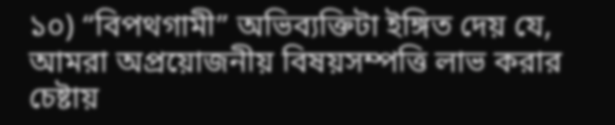১০) “বিপথগামী” অভিব্যক্তিটা ইঙ্গিত দেয় যে, আমরা অপ্রয়োজনীয় বিষয়সম্পত্তি লাভ করার চেষ্টায়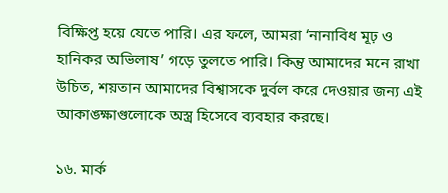বিক্ষিপ্ত হয়ে যেতে পারি। এর ফলে, আমরা ‘নানাবিধ মূঢ় ও হানিকর অভিলাষ’ গড়ে তুলতে পারি। কিন্তু আমাদের মনে রাখা উচিত, শয়তান আমাদের বিশ্বাসকে দুর্বল করে দেওয়ার জন্য এই আকাঙ্ক্ষাগুলোকে অস্ত্র হিসেবে ব্যবহার করছে।

১৬. মার্ক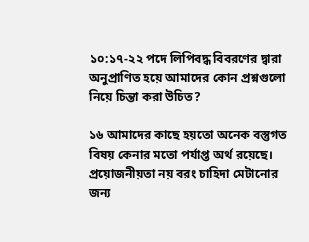১০:১৭-২২ পদে লিপিবদ্ধ বিবরণের দ্বারা অনুপ্রাণিত হয়ে আমাদের কোন প্রশ্নগুলো নিয়ে চিন্তা করা উচিত?

১৬ আমাদের কাছে হয়তো অনেক বস্তুগত বিষয় কেনার মতো পর্যাপ্ত অর্থ রয়েছে। প্রয়োজনীয়তা নয় বরং চাহিদা মেটানোর জন্য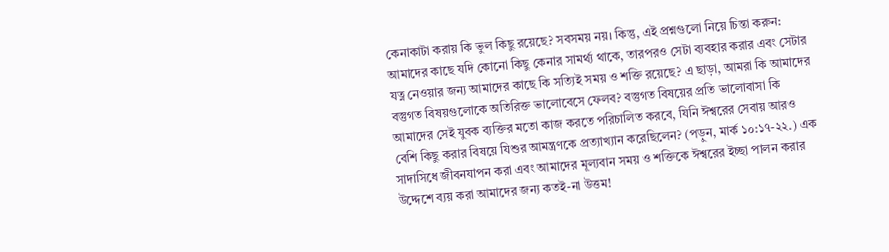কেনাকাটা করায় কি ভুল কিছু রয়েছে? সবসময় নয়। কিন্তু, এই প্রশ্নগুলো নিয়ে চিন্তা করুন: আমাদের কাছে যদি কোনো কিছু কেনার সামর্থ্য থাকে, তারপরও সেটা ব্যবহার করার এবং সেটার যত্ন নেওয়ার জন্য আমাদের কাছে কি সত্যিই সময় ও শক্তি রয়েছে? এ ছাড়া, আমরা কি আমাদের বস্তুগত বিষয়গুলোকে অতিরিক্ত ভালোবেসে ফেলব? বস্তুগত বিষয়ের প্রতি ভালোবাসা কি আমাদের সেই যুবক ব্যক্তির মতো কাজ করতে পরিচালিত করবে, যিনি ঈশ্বরের সেবায় আরও বেশি কিছু করার বিষয়ে যিশুর আমন্ত্রণকে প্রত্যাখ্যান করেছিলেন? (পড়ুন, মার্ক ১০:১৭-২২.) এক সাদাসিধে জীবনযাপন করা এবং আমাদের মূল্যবান সময় ও শক্তিকে ঈশ্বরের ইচ্ছা পালন করার উদ্দেশে ব্যয় করা আমাদের জন্য কতই-না উত্তম!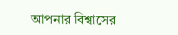আপনার বিশ্বাসের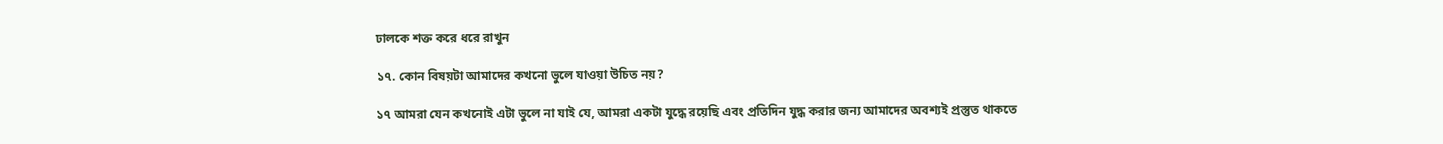ঢালকে শক্ত করে ধরে রাখুন

১৭. কোন বিষয়টা আমাদের কখনো ভুলে যাওয়া উচিত নয়?

১৭ আমরা যেন কখনোই এটা ভুলে না যাই যে, আমরা একটা যুদ্ধে রয়েছি এবং প্রতিদিন যুদ্ধ করার জন্য আমাদের অবশ্যই প্রস্তুত থাকতে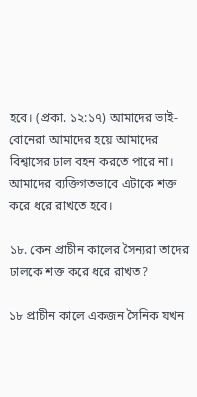হবে। (প্রকা. ১২:১৭) আমাদের ভাই-বোনেরা আমাদের হয়ে আমাদের বিশ্বাসের ঢাল বহন করতে পারে না। আমাদের ব্যক্তিগতভাবে এটাকে শক্ত করে ধরে রাখতে হবে।

১৮. কেন প্রাচীন কালের সৈন্যরা তাদের ঢালকে শক্ত করে ধরে রাখত?

১৮ প্রাচীন কালে একজন সৈনিক যখন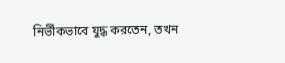নির্ভীকভাবে যুদ্ধ করতেন, তখন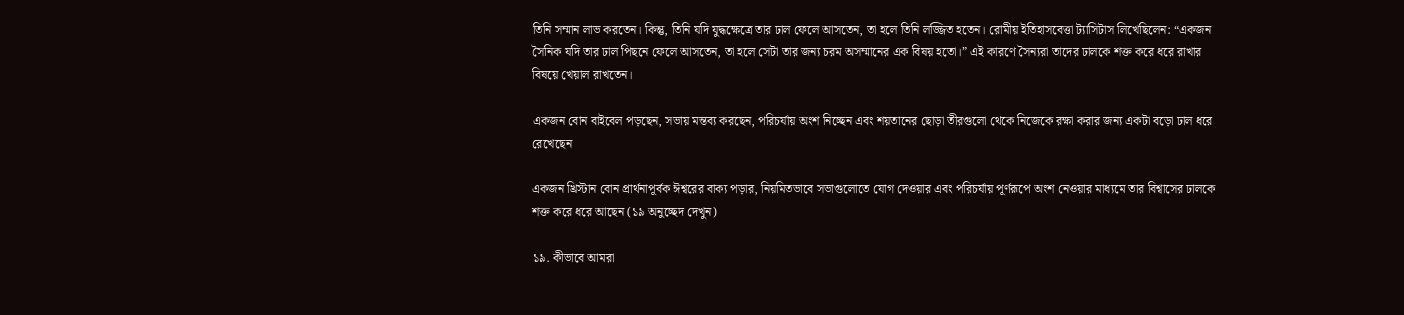তিনি সম্মান লাভ করতেন। কিন্তু, তিনি যদি যুদ্ধক্ষেত্রে তার ঢাল ফেলে আসতেন, তা হলে তিনি লজ্জিত হতেন। রোমীয় ইতিহাসবেত্তা ট্যাসিটাস লিখেছিলেন: “একজন সৈনিক যদি তার ঢাল পিছনে ফেলে আসতেন, তা হলে সেটা তার জন্য চরম অসম্মানের এক বিষয় হতো।” এই কারণে সৈন্যরা তাদের ঢালকে শক্ত করে ধরে রাখার বিষয়ে খেয়াল রাখতেন।

একজন বোন বাইবেল পড়ছেন, সভায় মন্তব্য করছেন, পরিচর্যায় অংশ নিচ্ছেন এবং শয়তানের ছোড়া তীরগুলো থেকে নিজেকে রক্ষা করার জন্য একটা বড়ো ঢাল ধরে রেখেছেন

একজন খ্রিস্টান বোন প্রার্থনাপূর্বক ঈশ্বরের বাক্য পড়ার, নিয়মিতভাবে সভাগুলোতে যোগ দেওয়ার এবং পরিচর্যায় পূর্ণরূপে অংশ নেওয়ার মাধ্যমে তার বিশ্বাসের ঢালকে শক্ত করে ধরে আছেন (১৯ অনুচ্ছেদ দেখুন)

১৯. কীভাবে আমরা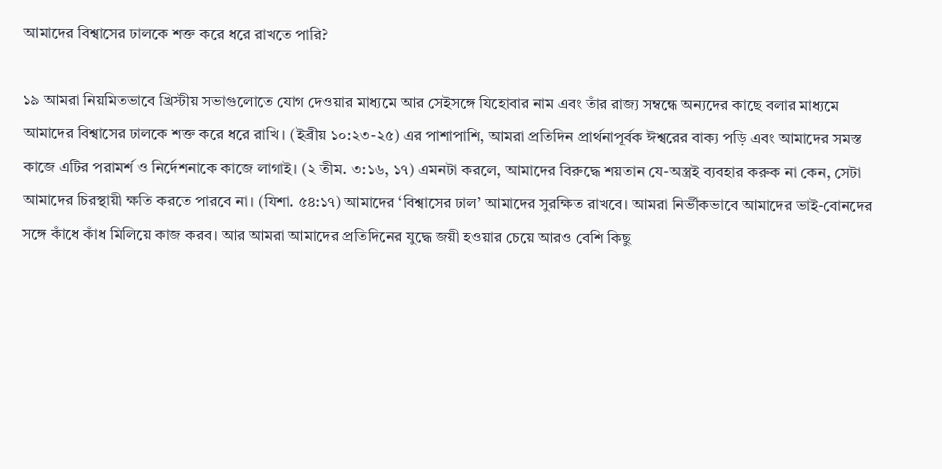আমাদের বিশ্বাসের ঢালকে শক্ত করে ধরে রাখতে পারি?

১৯ আমরা নিয়মিতভাবে খ্রিস্টীয় সভাগুলোতে যোগ দেওয়ার মাধ্যমে আর সেইসঙ্গে যিহোবার নাম এবং তাঁর রাজ্য সম্বন্ধে অন্যদের কাছে বলার মাধ্যমে আমাদের বিশ্বাসের ঢালকে শক্ত করে ধরে রাখি। (ইব্রীয় ১০:২৩-২৫) এর পাশাপাশি, আমরা প্রতিদিন প্রার্থনাপূর্বক ঈশ্বরের বাক্য পড়ি এবং আমাদের সমস্ত কাজে এটির পরামর্শ ও নির্দেশনাকে কাজে লাগাই। (২ তীম. ৩:১৬, ১৭) এমনটা করলে, আমাদের বিরুদ্ধে শয়তান যে-অস্ত্রই ব্যবহার করুক না কেন, সেটা আমাদের চিরস্থায়ী ক্ষতি করতে পারবে না। (যিশা. ৫৪:১৭) আমাদের ‘বিশ্বাসের ঢাল’ আমাদের সুরক্ষিত রাখবে। আমরা নির্ভীকভাবে আমাদের ভাই-বোনদের সঙ্গে কাঁধে কাঁধ মিলিয়ে কাজ করব। আর আমরা আমাদের প্রতিদিনের যুদ্ধে জয়ী হওয়ার চেয়ে আরও বেশি কিছু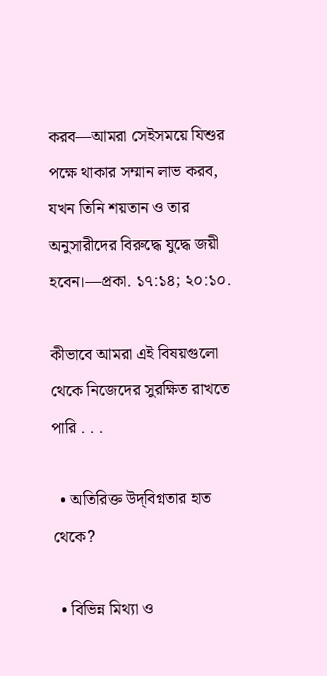করব—আমরা সেইসময়ে যিশুর পক্ষে থাকার সম্মান লাভ করব, যখন তিনি শয়তান ও তার অনুসারীদের বিরুদ্ধে যুদ্ধে জয়ী হবেন।—প্রকা. ১৭:১৪; ২০:১০.

কীভাবে আমরা এই বিষয়গুলো থেকে নিজেদের সুরক্ষিত রাখতে পারি . . .

  • অতিরিক্ত উদ্‌বিগ্নতার হাত থেকে?

  • বিভিন্ন মিথ্যা ও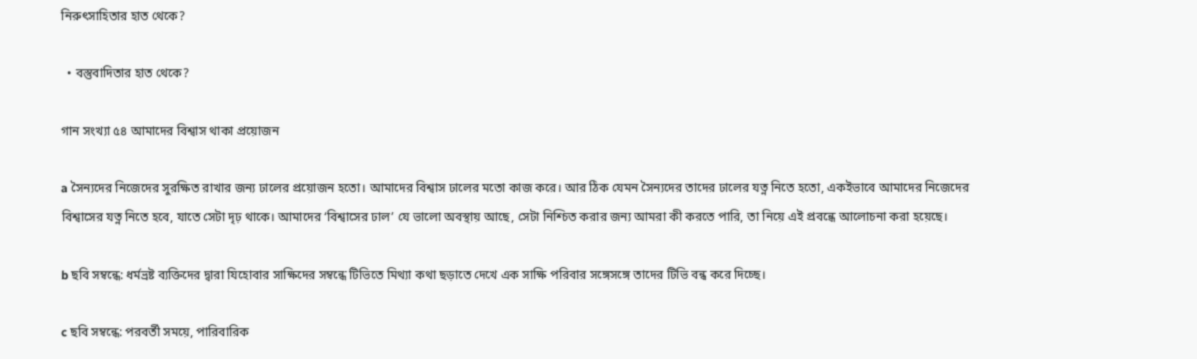নিরুৎসাহিতার হাত থেকে?

  • বস্তুবাদিতার হাত থেকে?

গান সংখ্যা ৫৪ আমাদের বিশ্বাস থাকা প্রয়োজন

a সৈন্যদের নিজেদের সুরক্ষিত রাখার জন্য ঢালের প্রয়োজন হতো। আমাদের বিশ্বাস ঢালের মতো কাজ করে। আর ঠিক যেমন সৈন্যদের তাদের ঢালের যত্ন নিতে হতো, একইভাবে আমাদের নিজেদের বিশ্বাসের যত্ন নিতে হবে, যাতে সেটা দৃঢ় থাকে। আমাদের ‘বিশ্বাসের ঢাল’ যে ভালো অবস্থায় আছে, সেটা নিশ্চিত করার জন্য আমরা কী করতে পারি, তা নিয়ে এই প্রবন্ধে আলোচনা করা হয়েছে।

b ছবি সম্বন্ধে: ধর্মভ্রষ্ট ব্যক্তিদের দ্বারা যিহোবার সাক্ষিদের সম্বন্ধে টিভিতে মিথ্যা কথা ছড়াতে দেখে এক সাক্ষি পরিবার সঙ্গেসঙ্গে তাদের টিভি বন্ধ করে দিচ্ছে।

c ছবি সম্বন্ধে: পরবর্তী সময়ে, পারিবারিক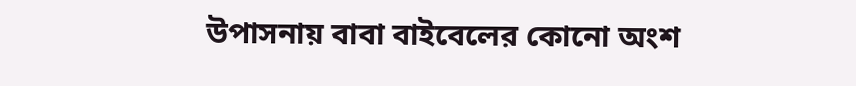উপাসনায় বাবা বাইবেলের কোনো অংশ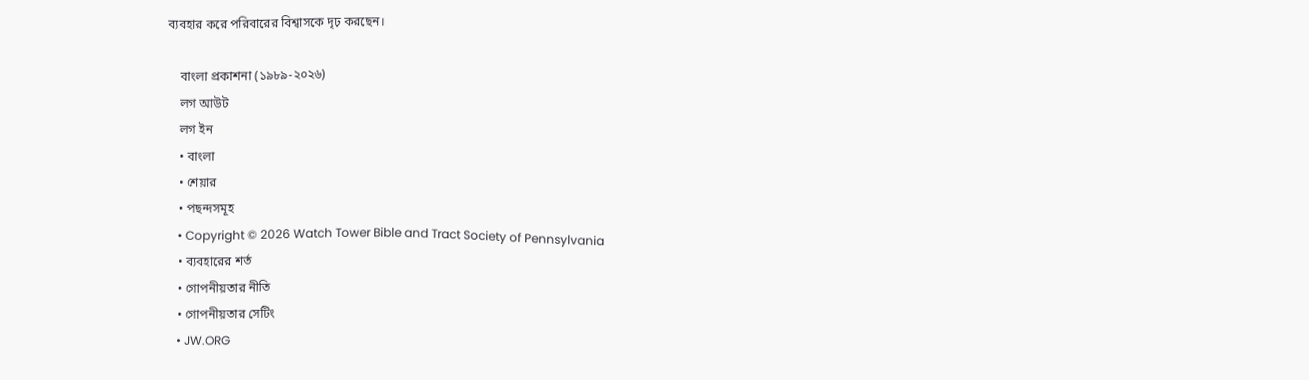ব্যবহার করে পরিবারের বিশ্বাসকে দৃঢ় করছেন।

    বাংলা প্রকাশনা (১৯৮৯-২০২৬)
    লগ আউট
    লগ ইন
    • বাংলা
    • শেয়ার
    • পছন্দসমূহ
    • Copyright © 2026 Watch Tower Bible and Tract Society of Pennsylvania
    • ব্যবহারের শর্ত
    • গোপনীয়তার নীতি
    • গোপনীয়তার সেটিং
    • JW.ORG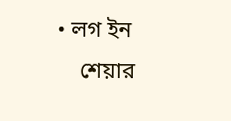• লগ ইন
    শেয়ার